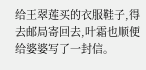给王翠莲买的衣服鞋子,得去邮局寄回去,叶霜也顺便给婆婆写了一封信。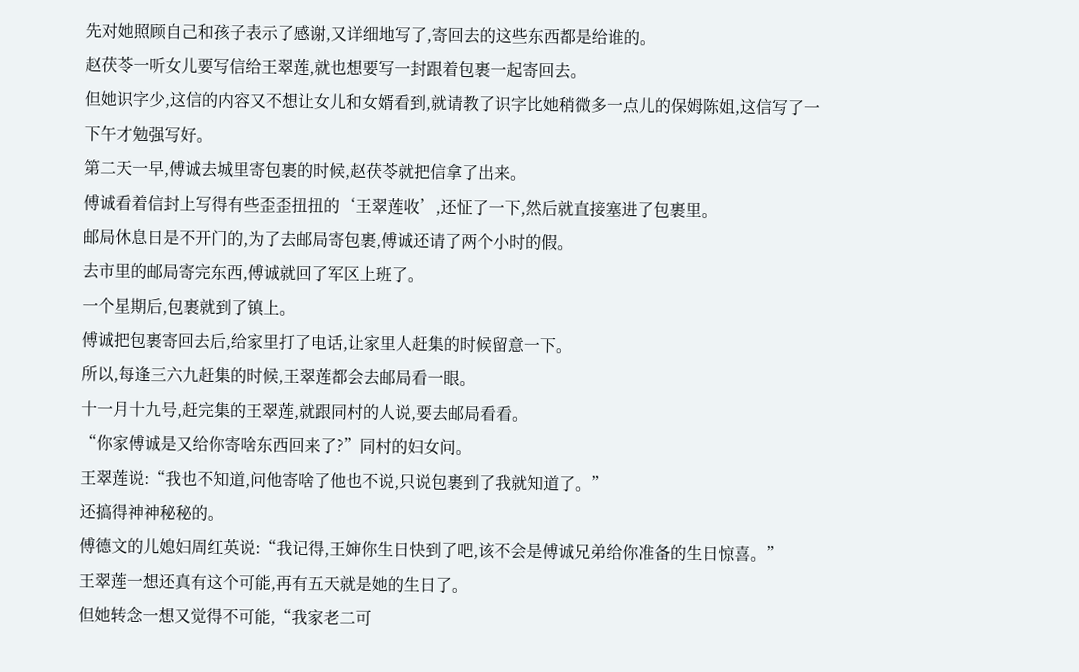先对她照顾自己和孩子表示了感谢,又详细地写了,寄回去的这些东西都是给谁的。
赵茯苓一听女儿要写信给王翠莲,就也想要写一封跟着包裹一起寄回去。
但她识字少,这信的内容又不想让女儿和女婿看到,就请教了识字比她稍微多一点儿的保姆陈姐,这信写了一下午才勉强写好。
第二天一早,傅诚去城里寄包裹的时候,赵茯苓就把信拿了出来。
傅诚看着信封上写得有些歪歪扭扭的‘王翠莲收’,还怔了一下,然后就直接塞进了包裹里。
邮局休息日是不开门的,为了去邮局寄包裹,傅诚还请了两个小时的假。
去市里的邮局寄完东西,傅诚就回了军区上班了。
一个星期后,包裹就到了镇上。
傅诚把包裹寄回去后,给家里打了电话,让家里人赶集的时候留意一下。
所以,每逢三六九赶集的时候,王翠莲都会去邮局看一眼。
十一月十九号,赶完集的王翠莲,就跟同村的人说,要去邮局看看。
“你家傅诚是又给你寄啥东西回来了?”同村的妇女问。
王翠莲说:“我也不知道,问他寄啥了他也不说,只说包裹到了我就知道了。”
还搞得神神秘秘的。
傅德文的儿媳妇周红英说:“我记得,王婶你生日快到了吧,该不会是傅诚兄弟给你准备的生日惊喜。”
王翠莲一想还真有这个可能,再有五天就是她的生日了。
但她转念一想又觉得不可能,“我家老二可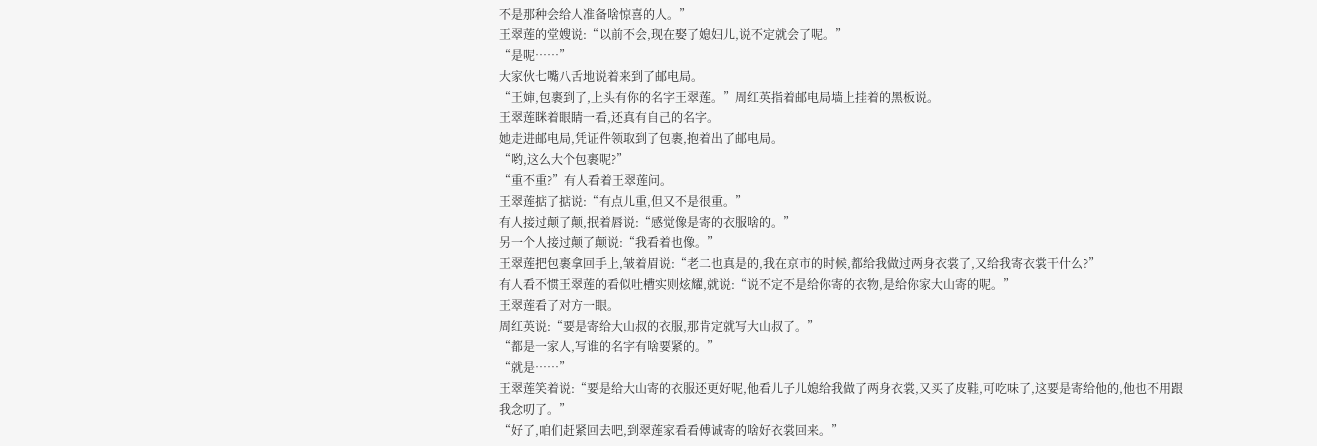不是那种会给人准备啥惊喜的人。”
王翠莲的堂嫂说:“以前不会,现在娶了媳妇儿,说不定就会了呢。”
“是呢……”
大家伙七嘴八舌地说着来到了邮电局。
“王婶,包裹到了,上头有你的名字王翠莲。”周红英指着邮电局墙上挂着的黑板说。
王翠莲眯着眼睛一看,还真有自己的名字。
她走进邮电局,凭证件领取到了包裹,抱着出了邮电局。
“哟,这么大个包裹呢?”
“重不重?”有人看着王翠莲问。
王翠莲掂了掂说:“有点儿重,但又不是很重。”
有人接过颠了颠,抿着唇说:“感觉像是寄的衣服啥的。”
另一个人接过颠了颠说:“我看着也像。”
王翠莲把包裹拿回手上,皱着眉说:“老二也真是的,我在京市的时候,都给我做过两身衣裳了,又给我寄衣裳干什么?”
有人看不惯王翠莲的看似吐槽实则炫耀,就说:“说不定不是给你寄的衣物,是给你家大山寄的呢。”
王翠莲看了对方一眼。
周红英说:“要是寄给大山叔的衣服,那肯定就写大山叔了。”
“都是一家人,写谁的名字有啥要紧的。”
“就是……”
王翠莲笑着说:“要是给大山寄的衣服还更好呢,他看儿子儿媳给我做了两身衣裳,又买了皮鞋,可吃味了,这要是寄给他的,他也不用跟我念叨了。”
“好了,咱们赶紧回去吧,到翠莲家看看傅诚寄的啥好衣裳回来。”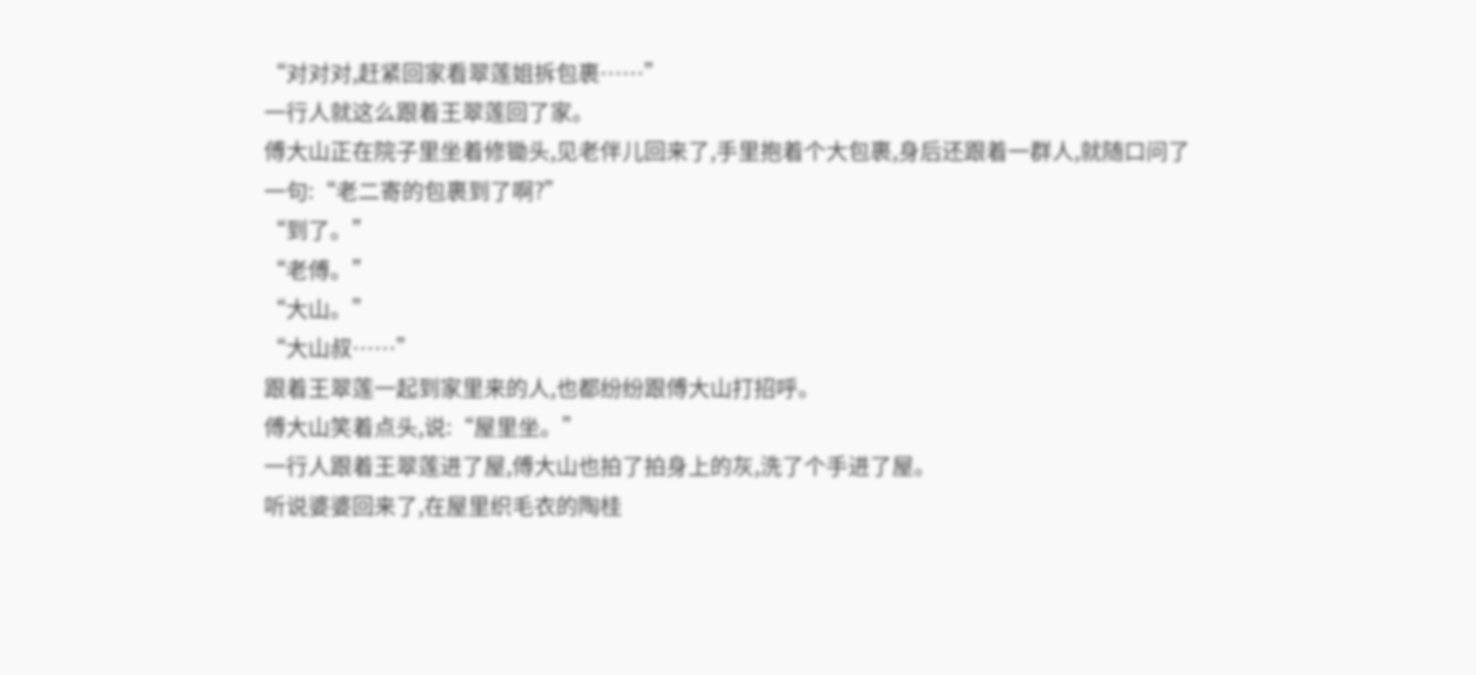“对对对,赶紧回家看翠莲姐拆包裹……”
一行人就这么跟着王翠莲回了家。
傅大山正在院子里坐着修锄头,见老伴儿回来了,手里抱着个大包裹,身后还跟着一群人,就随口问了一句:“老二寄的包裹到了啊?”
“到了。”
“老傅。”
“大山。”
“大山叔……”
跟着王翠莲一起到家里来的人,也都纷纷跟傅大山打招呼。
傅大山笑着点头,说:“屋里坐。”
一行人跟着王翠莲进了屋,傅大山也拍了拍身上的灰,洗了个手进了屋。
听说婆婆回来了,在屋里织毛衣的陶桂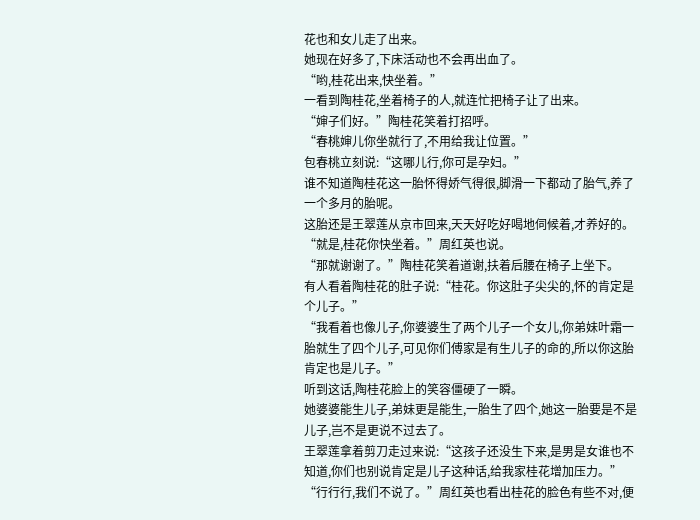花也和女儿走了出来。
她现在好多了,下床活动也不会再出血了。
“哟,桂花出来,快坐着。”
一看到陶桂花,坐着椅子的人,就连忙把椅子让了出来。
“婶子们好。”陶桂花笑着打招呼。
“春桃婶儿你坐就行了,不用给我让位置。”
包春桃立刻说:“这哪儿行,你可是孕妇。”
谁不知道陶桂花这一胎怀得娇气得很,脚滑一下都动了胎气,养了一个多月的胎呢。
这胎还是王翠莲从京市回来,天天好吃好喝地伺候着,才养好的。
“就是,桂花你快坐着。”周红英也说。
“那就谢谢了。”陶桂花笑着道谢,扶着后腰在椅子上坐下。
有人看着陶桂花的肚子说:“桂花。你这肚子尖尖的,怀的肯定是个儿子。”
“我看着也像儿子,你婆婆生了两个儿子一个女儿,你弟妹叶霜一胎就生了四个儿子,可见你们傅家是有生儿子的命的,所以你这胎肯定也是儿子。”
听到这话,陶桂花脸上的笑容僵硬了一瞬。
她婆婆能生儿子,弟妹更是能生,一胎生了四个,她这一胎要是不是儿子,岂不是更说不过去了。
王翠莲拿着剪刀走过来说:“这孩子还没生下来,是男是女谁也不知道,你们也别说肯定是儿子这种话,给我家桂花增加压力。”
“行行行,我们不说了。”周红英也看出桂花的脸色有些不对,便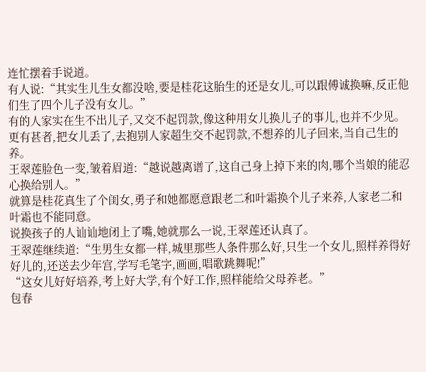连忙摆着手说道。
有人说:“其实生儿生女都没啥,要是桂花这胎生的还是女儿,可以跟傅诚换嘛,反正他们生了四个儿子没有女儿。”
有的人家实在生不出儿子,又交不起罚款,像这种用女儿换儿子的事儿,也并不少见。
更有甚者,把女儿丢了,去抱别人家超生交不起罚款,不想养的儿子回来,当自己生的养。
王翠莲脸色一变,皱着眉道:“越说越离谱了,这自己身上掉下来的肉,哪个当娘的能忍心换给别人。”
就算是桂花真生了个闺女,勇子和她都愿意跟老二和叶霜换个儿子来养,人家老二和叶霜也不能同意。
说换孩子的人讪讪地闭上了嘴,她就那么一说,王翠莲还认真了。
王翠莲继续道:“生男生女都一样,城里那些人条件那么好,只生一个女儿,照样养得好好儿的,还送去少年宫,学写毛笔字,画画,唱歌跳舞呢!”
“这女儿好好培养,考上好大学,有个好工作,照样能给父母养老。”
包春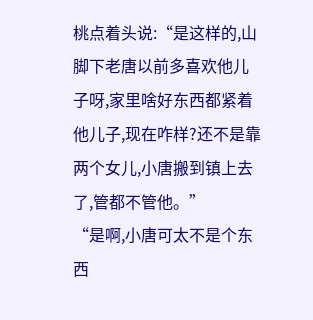桃点着头说:“是这样的,山脚下老唐以前多喜欢他儿子呀,家里啥好东西都紧着他儿子,现在咋样?还不是靠两个女儿,小唐搬到镇上去了,管都不管他。”
“是啊,小唐可太不是个东西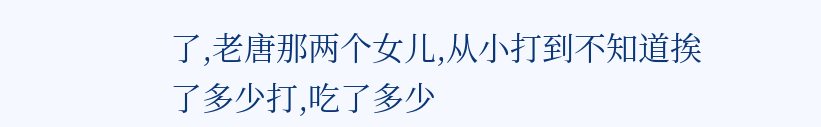了,老唐那两个女儿,从小打到不知道挨了多少打,吃了多少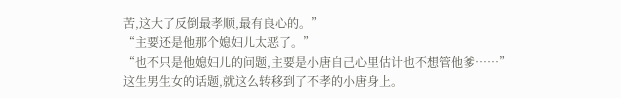苦,这大了反倒最孝顺,最有良心的。”
“主要还是他那个媳妇儿太恶了。”
“也不只是他媳妇儿的问题,主要是小唐自己心里估计也不想管他爹……”
这生男生女的话题,就这么转移到了不孝的小唐身上。